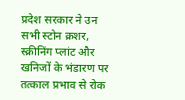प्रदेश सरकार ने उन सभी स्टोन क्रशर, स्क्रीनिंग प्लांट और खनिजों के भंडारण पर तत्काल प्रभाव से रोक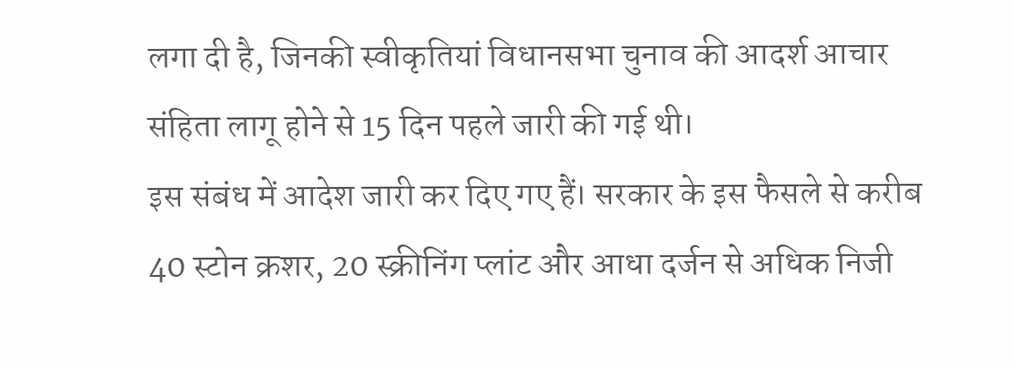लगा दी है, जिनकी स्वीकृतियां विधानसभा चुनाव की आदर्श आचार संहिता लागू होने से 15 दिन पहले जारी की गई थी।
इस संबंध में आदेश जारी कर दिए गए हैं। सरकार के इस फैसले से करीब 40 स्टोन क्रशर, 20 स्क्रीनिंग प्लांट और आधा दर्जन से अधिक निजी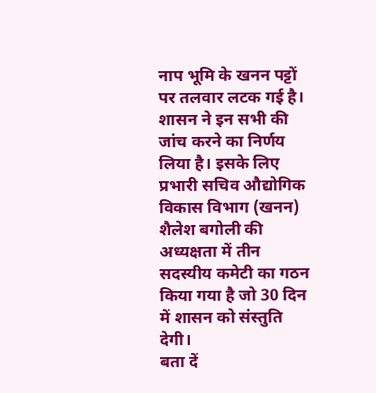नाप भूमि के खनन पट्टों पर तलवार लटक गई है।
शासन ने इन सभी की जांच करने का निर्णय लिया है। इसके लिए प्रभारी सचिव औद्योगिक विकास विभाग (खनन) शैलेश बगोली की अध्यक्षता में तीन सदस्यीय कमेटी का गठन किया गया है जो 30 दिन में शासन को संस्तुति देगी।
बता दें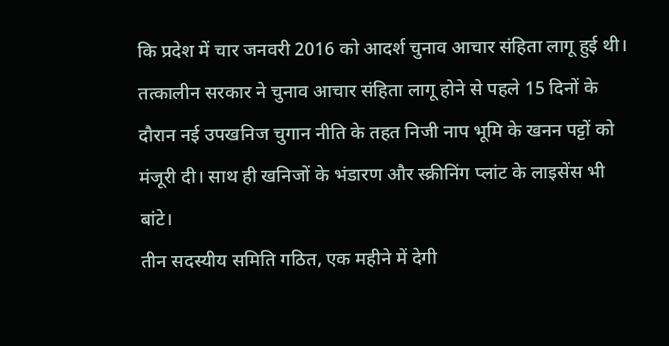कि प्रदेश में चार जनवरी 2016 को आदर्श चुनाव आचार संहिता लागू हुई थी। तत्कालीन सरकार ने चुनाव आचार संहिता लागू होने से पहले 15 दिनों के दौरान नई उपखनिज चुगान नीति के तहत निजी नाप भूमि के खनन पट्टों को मंजूरी दी। साथ ही खनिजों के भंडारण और स्क्रीनिंग प्लांट के लाइसेंस भी बांटे।
तीन सदस्यीय समिति गठित, एक महीने में देगी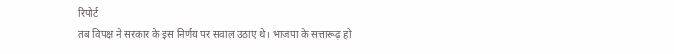रिपोर्ट
तब विपक्ष ने सरकार के इस निर्णय पर सवाल उठाए थे। भाजपा के सत्तारूढ़ हो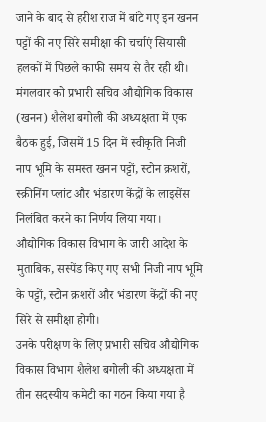जाने के बाद से हरीश राज में बांटे गए इन खनन पट्टों की नए सिरे समीक्षा की चर्चाएं सियासी हलकों में पिछले काफी समय से तैर रही थी।
मंगलवार को प्रभारी सचिव औद्योगिक विकास (खनन) शैलेश बगोली की अध्यक्षता में एक बैठक हुई, जिसमें 15 दिन में स्वीकृति निजी नाप भूमि के समस्त खनन पट्टों, स्टोन क्रशरों, स्क्रीनिंग प्लांट और भंडारण केंद्रों के लाइसेंस निलंबित करने का निर्णय लिया गया।
औद्योगिक विकास विभाग के जारी आदेश के मुताबिक, सस्पेंड किए गए सभी निजी नाप भूमि के पट्टों, स्टोन क्रशरों और भंडारण केंद्रों की नए सिरे से समीक्षा होगी।
उनके परीक्षण के लिए प्रभारी सचिव औद्योगिक विकास विभाग शैलेश बगोली की अध्यक्षता में तीन सदस्यीय कमेटी का गठन किया गया है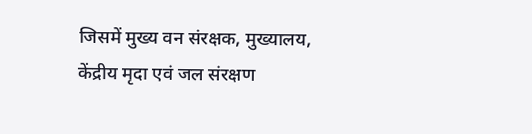जिसमें मुख्य वन संरक्षक, मुख्यालय, केंद्रीय मृदा एवं जल संरक्षण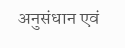अनुसंधान एवं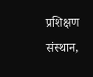प्रशिक्षण संस्थान,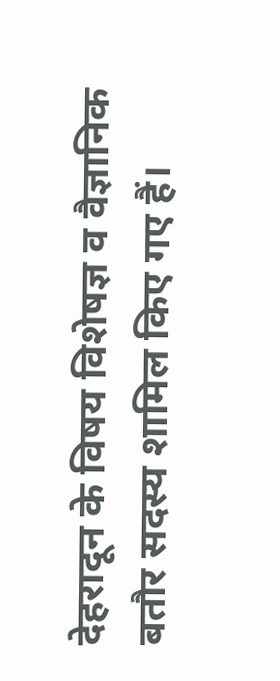देहरादून के विषय विशेषज्ञ व वैज्ञानिक बतौर सदस्य शामिल किए गए हैं।